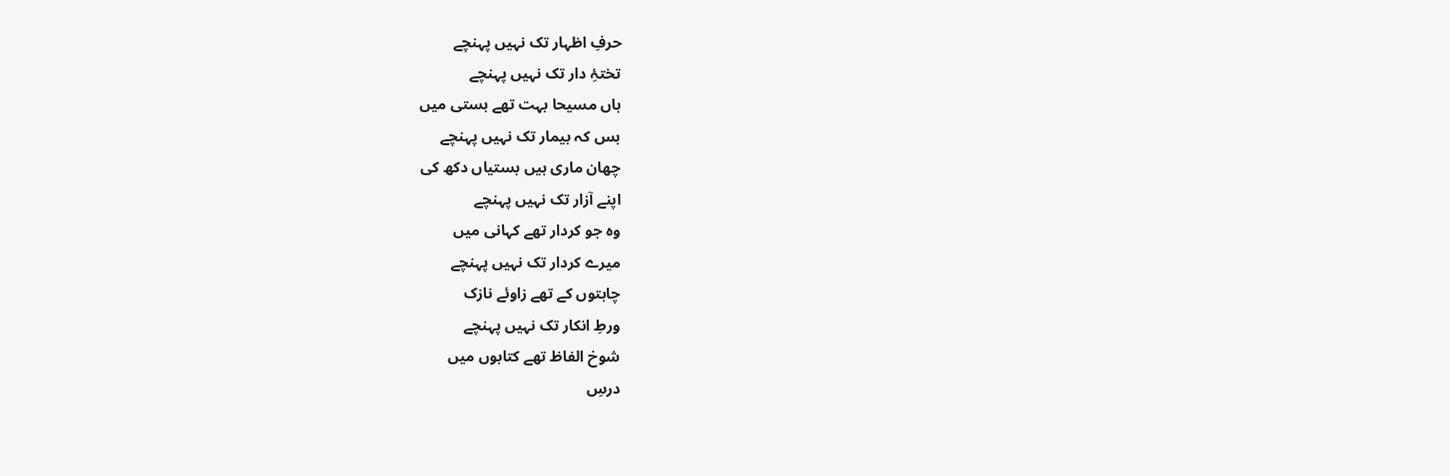حرفِ اظہار تک نہیں پہنچے
تختۂِ دار تک نہیں پہنچے
ہاں مسیحا بہت تھے بستی میں
بس کہ بیمار تک نہیں پہنچے
چھان ماری ہیں بستیاں دکھ کی
اپنے آزار تک نہیں پہنچے
وہ جو کردار تھے کہانی میں
میرے کردار تک نہیں پہنچے
چاہتوں کے تھے زاوئے نازک
ورطِ انکار تک نہیں پہنچے
شوخ الفاظ تھے کتابوں میں
درسِ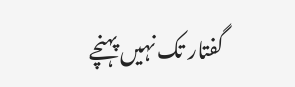گفتار تک نہیں پہنچے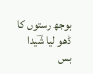بوجھ رستوں کا ڈھو لیا شؔیدا
بس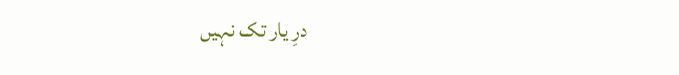درِ یار تک نہیں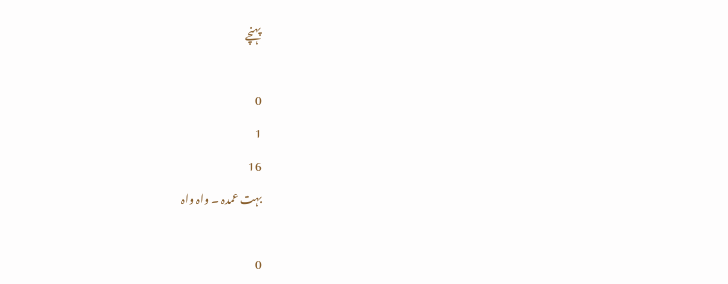پہنچے

0
1
16
بہت عمدہ ۔ واہ واہ

0